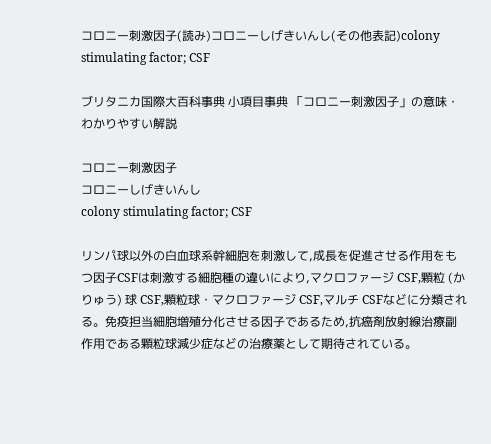コロニー刺激因子(読み)コロニーしげきいんし(その他表記)colony stimulating factor; CSF

ブリタニカ国際大百科事典 小項目事典 「コロニー刺激因子」の意味・わかりやすい解説

コロニー刺激因子
コロニーしげきいんし
colony stimulating factor; CSF

リンパ球以外の白血球系幹細胞を刺激して,成長を促進させる作用をもつ因子CSFは刺激する細胞種の違いにより,マクロファージ CSF,顆粒 (かりゅう) 球 CSF,顆粒球・マクロファージ CSF,マルチ CSFなどに分類される。免疫担当細胞増殖分化させる因子であるため,抗癌剤放射線治療副作用である顆粒球減少症などの治療薬として期待されている。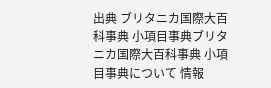出典 ブリタニカ国際大百科事典 小項目事典ブリタニカ国際大百科事典 小項目事典について 情報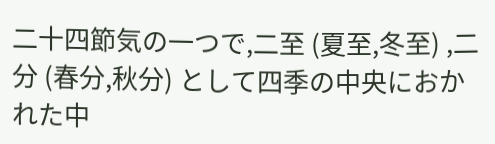二十四節気の一つで,二至 (夏至,冬至) ,二分 (春分,秋分) として四季の中央におかれた中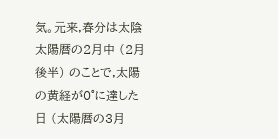気。元来,春分は太陰太陽暦の2月中 (2月後半) のことで,太陽の黄経が0°に達した日 (太陽暦の3月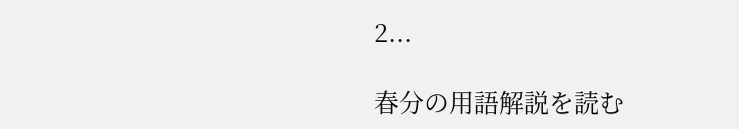2...

春分の用語解説を読む